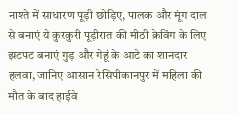नाश्ते में साधारण पूड़ी छोड़िए, पालक और मूंग दाल से बनाएं ये कुरकुरी पूड़ीरात की मीठी क्रेविंग के लिए झटपट बनाएं गुड़ और गेहूं के आटे का शानदार हलवा, जानिए आसान रेसिपीकानपुर में महिला की मौत के बाद हाईवे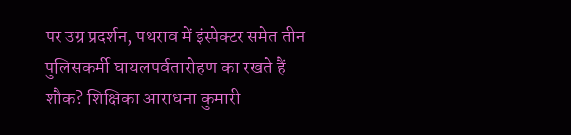पर उग्र प्रदर्शन, पथराव में इंस्पेक्टर समेत तीन पुलिसकर्मी घायलपर्वतारोहण का रखते हैं शौक? शिक्षिका आराधना कुमारी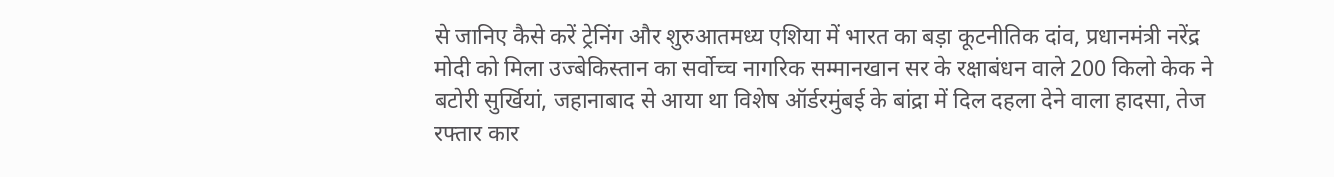से जानिए कैसे करें ट्रेनिंग और शुरुआतमध्य एशिया में भारत का बड़ा कूटनीतिक दांव, प्रधानमंत्री नरेंद्र मोदी को मिला उज्बेकिस्तान का सर्वोच्च नागरिक सम्मानखान सर के रक्षाबंधन वाले 200 किलो केक ने बटोरी सुर्खियां, जहानाबाद से आया था विशेष ऑर्डरमुंबई के बांद्रा में दिल दहला देने वाला हादसा, तेज रफ्तार कार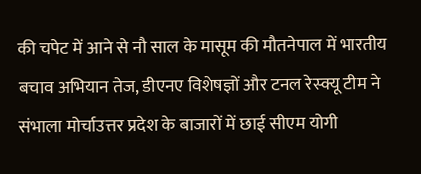की चपेट में आने से नौ साल के मासूम की मौतनेपाल में भारतीय बचाव अभियान तेज, डीएनए विशेषज्ञों और टनल रेस्क्यू टीम ने संभाला मोर्चाउत्तर प्रदेश के बाजारों में छाई सीएम योगी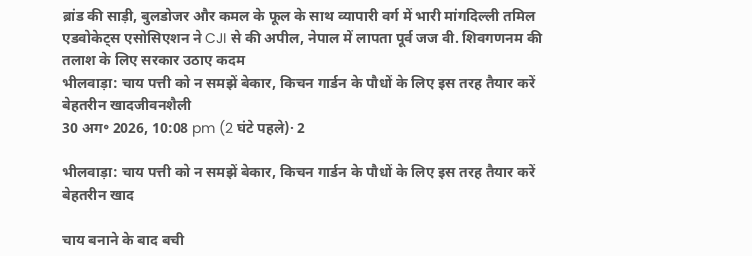ब्रांड की साड़ी, बुलडोजर और कमल के फूल के साथ व्यापारी वर्ग में भारी मांगदिल्ली तमिल एडवोकेट्स एसोसिएशन ने CJI से की अपील, नेपाल में लापता पूर्व जज वी. शिवगणनम की तलाश के लिए सरकार उठाए कदम
भीलवाड़ा: चाय पत्ती को न समझें बेकार, किचन गार्डन के पौधों के लिए इस तरह तैयार करें बेहतरीन खादजीवनशैली
30 अग॰ 2026, 10:08 pm (2 घंटे पहले)· 2

भीलवाड़ा: चाय पत्ती को न समझें बेकार, किचन गार्डन के पौधों के लिए इस तरह तैयार करें बेहतरीन खाद

चाय बनाने के बाद बची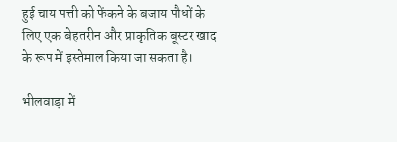हुई चाय पत्ती को फेंकने के बजाय पौधों के लिए एक बेहतरीन और प्राकृतिक बूस्टर खाद के रूप में इस्तेमाल किया जा सकता है।

भीलवाड़ा में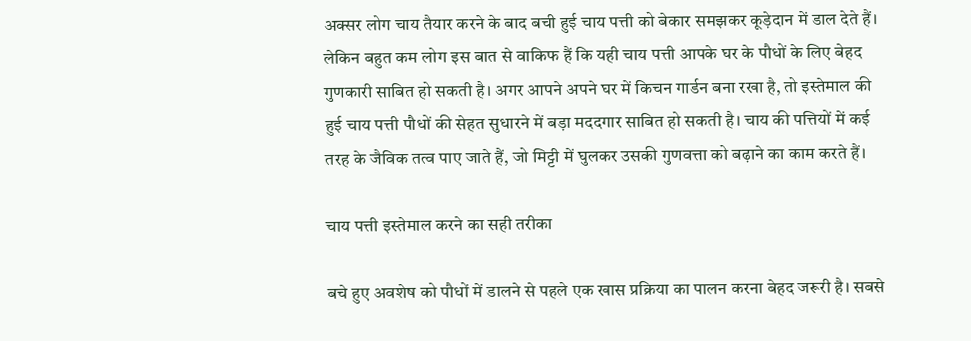अक्सर लोग चाय तैयार करने के बाद बची हुई चाय पत्ती को बेकार समझकर कूड़ेदान में डाल देते हैं। लेकिन बहुत कम लोग इस बात से वाकिफ हैं कि यही चाय पत्ती आपके घर के पौधों के लिए बेहद गुणकारी साबित हो सकती है। अगर आपने अपने घर में किचन गार्डन बना रखा है, तो इस्तेमाल की हुई चाय पत्ती पौधों की सेहत सुधारने में बड़ा मददगार साबित हो सकती है। चाय की पत्तियों में कई तरह के जैविक तत्व पाए जाते हैं, जो मिट्टी में घुलकर उसकी गुणवत्ता को बढ़ाने का काम करते हैं।

चाय पत्ती इस्तेमाल करने का सही तरीका

बचे हुए अवशेष को पौधों में डालने से पहले एक खास प्रक्रिया का पालन करना बेहद जरूरी है। सबसे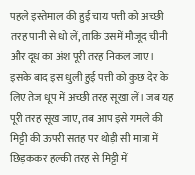पहले इस्तेमाल की हुई चाय पत्ती को अच्छी तरह पानी से धो लें, ताकि उसमें मौजूद चीनी और दूध का अंश पूरी तरह निकल जाए। इसके बाद इस धुली हुई पत्ती को कुछ देर के लिए तेज धूप में अच्छी तरह सूखा लें। जब यह पूरी तरह सूख जाए, तब आप इसे गमले की मिट्टी की ऊपरी सतह पर थोड़ी सी मात्रा में छिड़ककर हल्की तरह से मिट्टी में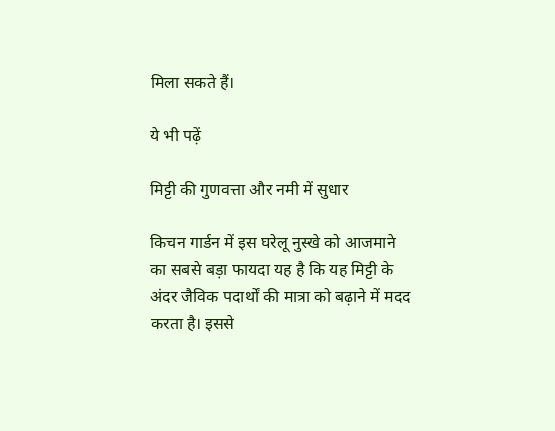मिला सकते हैं।

ये भी पढ़ें

मिट्टी की गुणवत्ता और नमी में सुधार

किचन गार्डन में इस घरेलू नुस्खे को आजमाने का सबसे बड़ा फायदा यह है कि यह मिट्टी के अंदर जैविक पदार्थों की मात्रा को बढ़ाने में मदद करता है। इससे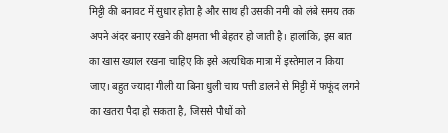मिट्टी की बनावट में सुधार होता है और साथ ही उसकी नमी को लंबे समय तक अपने अंदर बनाए रखने की क्षमता भी बेहतर हो जाती है। हालांकि, इस बात का खास ख्याल रखना चाहिए कि इसे अत्यधिक मात्रा में इस्तेमाल न किया जाए। बहुत ज्यादा गीली या बिना धुली चाय पत्ती डालने से मिट्टी में फफूंद लगने का खतरा पैदा हो सकता है, जिससे पौधों को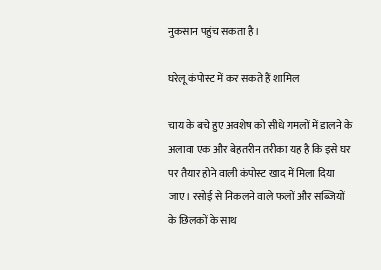नुकसान पहुंच सकता है।

घरेलू कंपोस्ट में कर सकते हैं शामिल

चाय के बचे हुए अवशेष को सीधे गमलों में डालने के अलावा एक और बेहतरीन तरीका यह है कि इसे घर पर तैयार होने वाली कंपोस्ट खाद में मिला दिया जाए। रसोई से निकलने वाले फलों और सब्जियों के छिलकों के साथ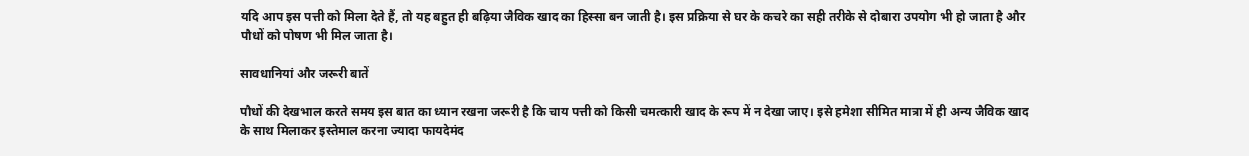यदि आप इस पत्ती को मिला देते हैं, तो यह बहुत ही बढ़िया जैविक खाद का हिस्सा बन जाती है। इस प्रक्रिया से घर के कचरे का सही तरीके से दोबारा उपयोग भी हो जाता है और पौधों को पोषण भी मिल जाता है।

सावधानियां और जरूरी बातें

पौधों की देखभाल करते समय इस बात का ध्यान रखना जरूरी है कि चाय पत्ती को किसी चमत्कारी खाद के रूप में न देखा जाए। इसे हमेशा सीमित मात्रा में ही अन्य जैविक खाद के साथ मिलाकर इस्तेमाल करना ज्यादा फायदेमंद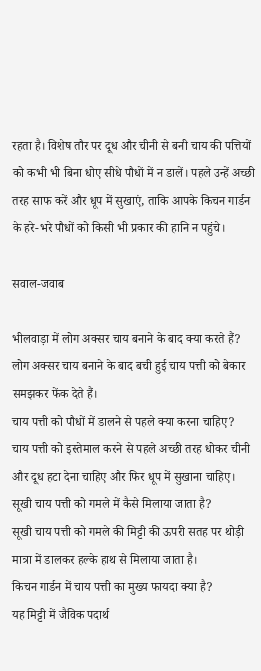रहता है। विशेष तौर पर दूध और चीनी से बनी चाय की पत्तियों को कभी भी बिना धोए सीधे पौधों में न डालें। पहले उन्हें अच्छी तरह साफ करें और धूप में सुखाएं, ताकि आपके किचन गार्डन के हरे-भरे पौधों को किसी भी प्रकार की हानि न पहुंचे।

सवाल-जवाब

भीलवाड़ा में लोग अक्सर चाय बनाने के बाद क्या करते हैं?
लोग अक्सर चाय बनाने के बाद बची हुई चाय पत्ती को बेकार समझकर फेंक देते हैं।
चाय पत्ती को पौधों में डालने से पहले क्या करना चाहिए?
चाय पत्ती को इस्तेमाल करने से पहले अच्छी तरह धोकर चीनी और दूध हटा देना चाहिए और फिर धूप में सुखाना चाहिए।
सूखी चाय पत्ती को गमले में कैसे मिलाया जाता है?
सूखी चाय पत्ती को गमले की मिट्टी की ऊपरी सतह पर थोड़ी मात्रा में डालकर हल्के हाथ से मिलाया जाता है।
किचन गार्डन में चाय पत्ती का मुख्य फायदा क्या है?
यह मिट्टी में जैविक पदार्थ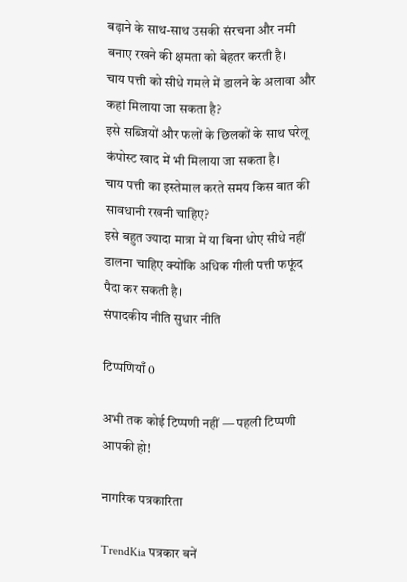बढ़ाने के साथ-साथ उसकी संरचना और नमी बनाए रखने की क्षमता को बेहतर करती है।
चाय पत्ती को सीधे गमले में डालने के अलावा और कहां मिलाया जा सकता है?
इसे सब्जियों और फलों के छिलकों के साथ घरेलू कंपोस्ट खाद में भी मिलाया जा सकता है।
चाय पत्ती का इस्तेमाल करते समय किस बात की सावधानी रखनी चाहिए?
इसे बहुत ज्यादा मात्रा में या बिना धोए सीधे नहीं डालना चाहिए क्योंकि अधिक गीली पत्ती फफूंद पैदा कर सकती है।
संपादकीय नीति सुधार नीति

टिप्पणियाँ 0

अभी तक कोई टिप्पणी नहीं — पहली टिप्पणी आपकी हो!

नागरिक पत्रकारिता

TrendKia पत्रकार बनें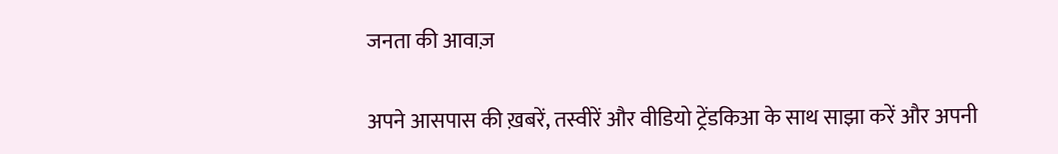जनता की आवाज़

अपने आसपास की ख़बरें, तस्वीरें और वीडियो ट्रेंडकिआ के साथ साझा करें और अपनी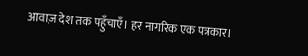आवाज़ देश तक पहुँचाएँ। हर नागरिक एक पत्रकार।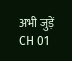अभी जुड़ें
CH 01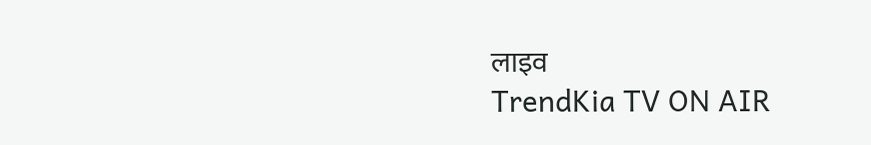लाइव
TrendKia TV ON AIR